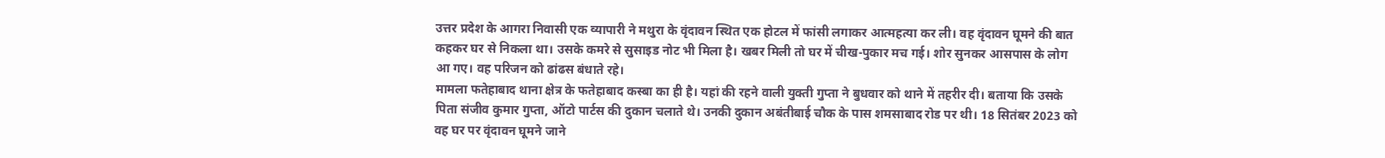उत्तर प्रदेश के आगरा निवासी एक व्यापारी ने मथुरा के वृंदावन स्थित एक होटल में फांसी लगाकर आत्महत्या कर ली। वह वृंदावन घूमने की बात कहकर घर से निकला था। उसके कमरे से सुसाइड नोट भी मिला है। खबर मिली तो घर में चीख-पुकार मच गई। शोर सुनकर आसपास के लोग आ गए। वह परिजन को ढांढस बंधाते रहे।
मामला फतेहाबाद थाना क्षेत्र के फतेहाबाद कस्बा का ही है। यहां की रहने वाली युक्ती गुप्ता ने बुधवार को थाने में तहरीर दी। बताया कि उसके पिता संजीव कुमार गुप्ता, ऑटो पार्टस की दुकान चलाते थे। उनकी दुकान अबंतीबाई चौक के पास शमसाबाद रोड पर थी। 18 सितंबर 2023 को वह घर पर वृंदावन घूमने जाने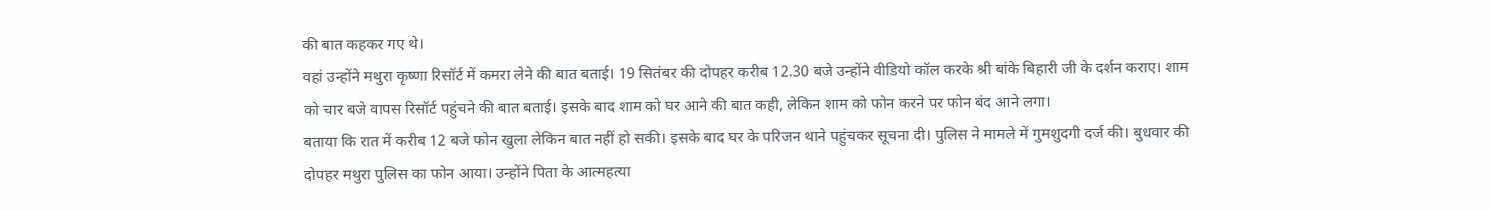की बात कहकर गए थे।
वहां उन्होंने मथुरा कृष्णा रिसॉर्ट में कमरा लेने की बात बताई। 19 सितंबर की दोपहर करीब 12.30 बजे उन्होंने वीडियो कॉल करके श्री बांके बिहारी जी के दर्शन कराए। शाम को चार बजे वापस रिसॉर्ट पहुंचने की बात बताई। इसके बाद शाम को घर आने की बात कही, लेकिन शाम को फोन करने पर फोन बंद आने लगा।
बताया कि रात में करीब 12 बजे फोन खुला लेकिन बात नहीं हो सकी। इसके बाद घर के परिजन थाने पहुंचकर सूचना दी। पुलिस ने मामले में गुमशुदगी दर्ज की। बुधवार की दोपहर मथुरा पुलिस का फोन आया। उन्होंने पिता के आत्महत्या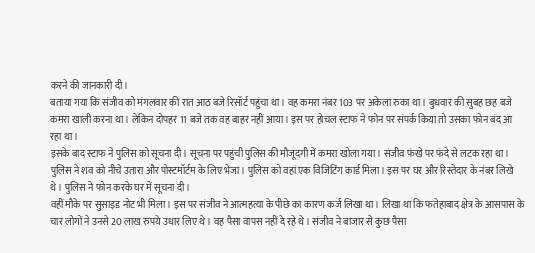करने की जानकारी दी।
बताया गया कि संजीव को मंगलवार की रात आठ बजे रिसॉर्ट पहुंचा था। वह कमरा नंबर 103 पर अकेला रुका था। बुधवार की सुबह छह बजे कमरा खाली करना था। लेकिन दोपहर 11 बजे तक वह बाहर नहीं आया। इस पर होचल स्टाफ ने फोन पर संपर्क किया तो उसका फोन बंद आ रहा था।
इसके बाद स्टाफ ने पुलिस को सूचना दी। सूचना पर पहुंची पुलिस की मौजूदगी में कमरा खोला गया। संजीव फंखे पर फंदे से लटक रहा था। पुलिस ने शव को नीचे उतारा और पोस्टमॉर्टम के लिए भेजा। पुलिस को वहां एक विजिटिंग कार्ड मिला। इस पर घर और रिस्तेदार के नंबर लिखे थे। पुलिस ने फोन करके घर में सूचना दी।
वहीं मौके पर सुसाइड नोट भी मिला। इस पर संजीव ने आत्महत्या के पीछे का कारण कर्ज लिखा था। लिखा था कि फतेहाबाद क्षेत्र के आसपास के चार लोगों ने उनसे 20 लाख रुपये उधार लिए थे। वह पैसा वापस नहीं दे रहे थे। संजीव ने बाजार से कुछ पैसा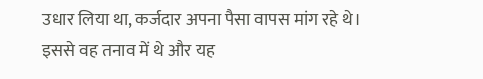उधार लिया था, कर्जदार अपना पैसा वापस मांग रहे थे। इससे वह तनाव में थे और यह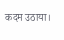कदम उठाया।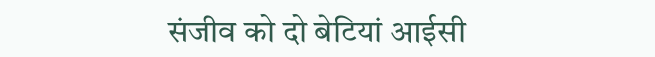संजीव को दो बेटियां आईसी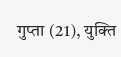गुप्ता (21), युक्ति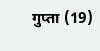गुप्ता (19)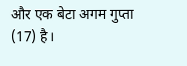और एक बेटा अगम गुप्ता (17) है।